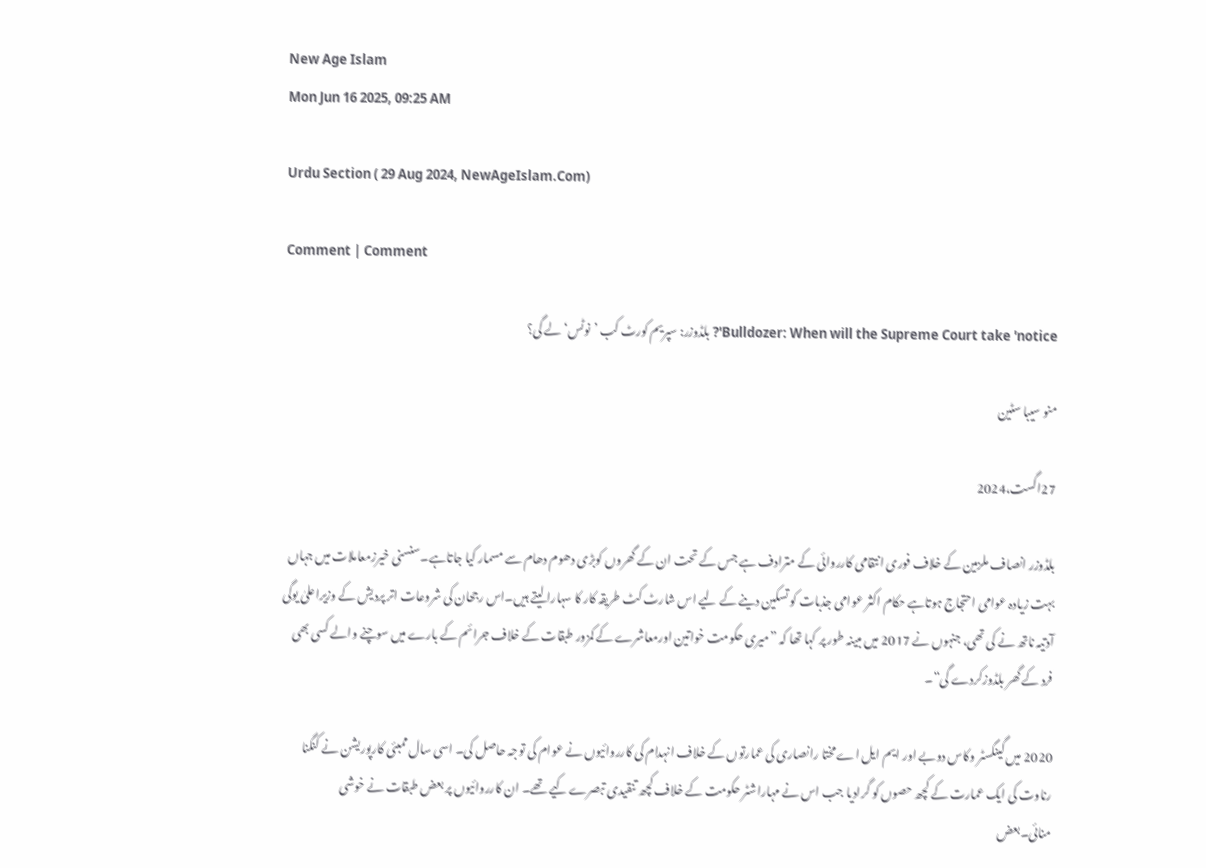New Age Islam
Mon Jun 16 2025, 09:25 AM

Urdu Section ( 29 Aug 2024, NewAgeIslam.Com)

Comment | Comment

Bulldozer: When will the Supreme Court take 'notice'? بلڈوزر: سپریم کورٹ کب ’نوٹس‘ لے گی؟

منو سیبا سٹین

27اگست،2024

بلڈوزر انصاف ملزمین کے خلاف فوری انتقامی کارروائی کے مترادف ہے جس کے تحت ان کے گھروں کوبڑی دھوم دھام سے مسمار کیا جاتاہے۔سنسنی خیرزمعاملات میں جہاں بہت زیادہ عوامی احتجاج ہوتاہے حکام اکثر عوامی جذبات کو تسکین دینے کے لیے اس شارٹ کٹ طریقہ کار کا سہارا لیتے ہیں۔اس رجحان کی شروعات اتر پردیش کے وزیراعلیٰ یوگی آدتیہ ناتھ نے کی تھی، جنہوں نے 2017 میں مبینہ طور پر کہا تھا کہ ”میری حکومت خواتین اورمعاشرے کے کمزور طبقات کے خلاف جرائم کے بارے میں سوچنے والے کسی بھی فرد کے گھر بلڈوزکردے گی“۔

2020 میں گینگسٹر وکاس دوبے اور ایم ایل اے مختا رانصاری کی عمارتوں کے خلاف انہدام کی کارروائیوں نے عوام کی توجہ حاصل کی۔ اسی سال ممبئی کارپوریشن نے کنگنا رناوت کی ایک عمارت کے کچھ حصوں کو گرادیا جب اس نے مہاراشٹر حکومت کے خلاف کچھ تنقیدی تبصرے کیے تھے۔ ان کارروائیوں پر بعض طبقات نے خوشی منائی۔بعض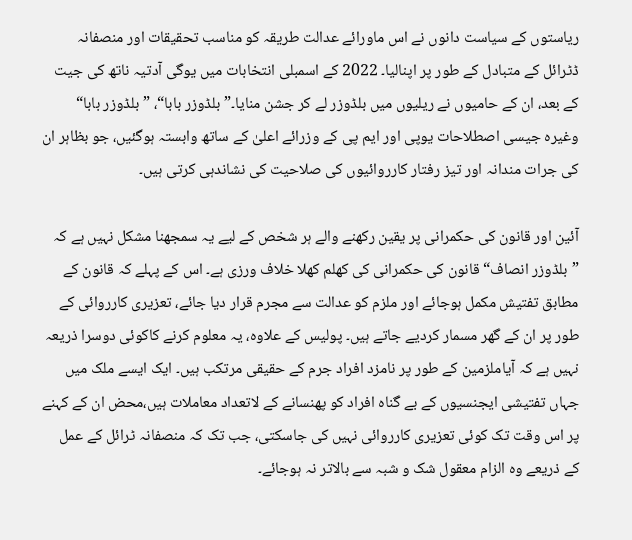ریاستوں کے سیاست دانوں نے اس ماورائے عدالت طریقہ کو مناسب تحقیقات اور منصفانہ ڈٹرائل کے متبادل کے طور پر اپنالیا۔ 2022 کے اسمبلی انتخابات میں یوگی آدتیہ ناتھ کی جیت کے بعد، ان کے حامیوں نے ریلیوں میں بلڈوزر لے کر جشن منایا۔”بلڈوزر بابا“، ”بلڈوزر بابا“ وغیرہ جیسی اصطلاحات یوپی اور ایم پی کے وزرائے اعلیٰ کے ساتھ وابستہ ہوگئیں، جو بظاہر ان کی جرات مندانہ اور تیز رفتار کارروائیوں کی صلاحیت کی نشاندہی کرتی ہیں۔

آئین اور قانون کی حکمرانی پر یقین رکھنے والے ہر شخص کے لیے یہ سمجھنا مشکل نہیں ہے کہ ”بلڈوزر انصاف“ قانون کی حکمرانی کی کھلم کھلا خلاف ورزی ہے۔ اس کے پہلے کہ قانون کے مطابق تفتیش مکمل ہوجائے اور ملزم کو عدالت سے مجرم قرار دیا جائے، تعزیری کارروائی کے طور پر ان کے گھر مسمار کردیے جاتے ہیں۔ پولیس کے علاوہ، یہ معلوم کرنے کاکوئی دوسرا ذریعہ نہیں ہے کہ آیاملزمین کے طور پر نامزد افراد جرم کے حقیقی مرتکب ہیں۔ ایک ایسے ملک میں جہاں تفتیشی ایجنسیوں کے بے گناہ افراد کو پھنسانے کے لاتعداد معاملات ہیں،محض ان کے کہنے پر اس وقت تک کوئی تعزیری کارروائی نہیں کی جاسکتی، جب تک کہ منصفانہ ٹرائل کے عمل کے ذریعے وہ الزام معقول شک و شبہ سے بالاتر نہ ہوجائے۔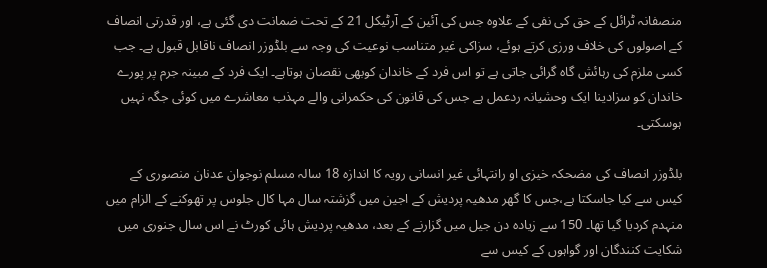منصفانہ ٹرائل کے حق کی نفی کے علاوہ جس کی آئین کے آرٹیکل 21 کے تحت ضمانت دی گئی ہے، اور قدرتی انصاف کے اصولوں کی خلاف ورزی کرتے ہوئے، سزاکی غیر متناسب نوعیت کی وجہ سے بلڈوزر انصاف ناقابل قبول ہے۔ جب کسی ملزم کی رہائش گاہ گرائی جاتی ہے تو اس فرد کے خاندان کوبھی نقصان ہوتاہے۔ ایک فرد کے مبینہ جرم پر پورے خاندان کو سزادینا ایک وحشیانہ ردعمل ہے جس کی قانون کی حکمرانی والے مہذب معاشرے میں کوئی جگہ نہیں ہوسکتی۔

بلڈوزر انصاف کی مضحکہ خیزی او رانتہائی غیر انسانی رویہ کا اندازہ 18 سالہ مسلم نوجوان عدنان منصوری کے کیس سے کیا جاسکتا ہے،جس کا گھر مدھیہ پردیش کے اجین میں گزشتہ سال مہا کال جلوس پر تھوکنے کے الزام میں منہدم کردیا گیا تھا۔ 150 سے زیادہ دن جیل میں گزارنے کے بعد، مدھیہ پردیش ہائی کورٹ نے اس سال جنوری میں شکایت کنندگان اور گواہوں کے کیس سے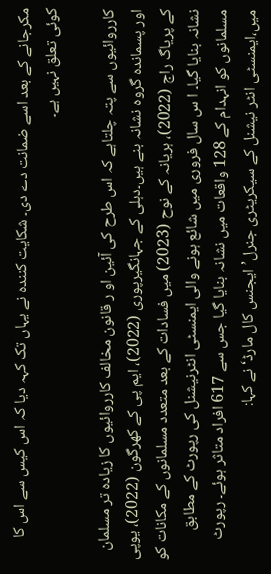مکرجانے کے بعد اسے ضمانت دے دی۔ شکایت کنندہ نے یہاں تک کہہ دیا کہ اس کیس سے اس کا کوئی تعلق نہیں ہے۔

کارروائیوں سے پتہ چلتاہے کہ اس طرح کی آئین او ر قانون مخالف کارروائیوں کا زیادہ تر مسلمان اور پسماندہ گروہ نشانہ بنے ہیں۔دہلی کے جہانگیرپوری (2022)، ایم پی کے کھرگون (2022)، یوپی کے پریاگ راج (2022)، ہریانہ کے نوح (2023) میں فسادات کے بعد متعدد مسلمانوں کے مکانات کو نشانہ بنایا گیا۔ ا س سال فروری میں شائع ہونے والی ایمنسٹی انٹرنیشنل کی رپورٹ کے مطابق مسلمانوں کو انہدام کے 128 واقعات میں نشانہ بنایا گیا جس سے 617 افراد متاثر ہوئے۔ رپورٹ میں،ایمنسٹی انٹر نیشنل کے سیکریٹری جنرل’ایجنس کال مارڈ‘ نے کہا: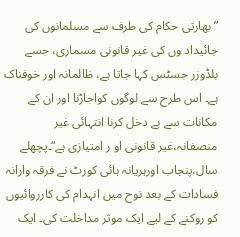”بھارتی حکام کی طرف سے مسلمانوں کی جائیداد وں کی غیر قانونی مسماری، جسے بلڈوزر جسٹس کہا جاتا ہے، ظالمانہ اور خوفناک ہے۔ اس طرح سے لوگوں کواجاڑنا اور ان کے مکانات سے بے دخل کرنا انتہائی غیر منصفانہ،غیر قانونی او ر امتیازی ہے“۔پچھلے سال،پنجاب اورہریانہ ہائی کورٹ نے فرقہ وارانہ فسادات کے بعد نوح میں انہدام کی کارروائیوں کو روکنے کے لیے ایک موثر مداخلت کی۔ ایک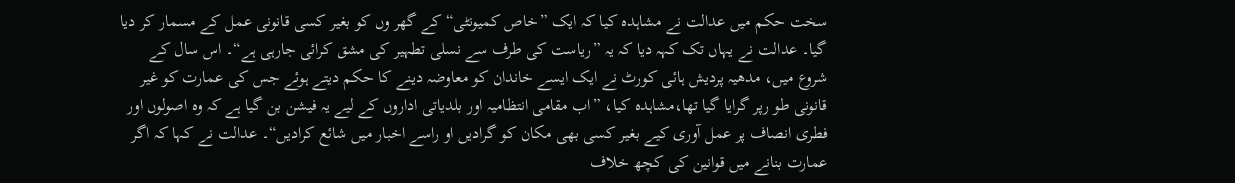سخت حکم میں عدالت نے مشاہدہ کیا کہ ایک ”خاص کمیونٹی“ کے گھر وں کو بغیر کسی قانونی عمل کے مسمار کر دیا گیا۔ عدالت نے یہاں تک کہہ دیا کہ یہ ”ریاست کی طرف سے نسلی تطہیر کی مشق کرائی جارہی ہے“۔ اس سال کے شروع میں، مدھیہ پردیش ہائی کورٹ نے ایک ایسے خاندان کو معاوضہ دینے کا حکم دیتے ہوئے جس کی عمارت کو غیر قانونی طو رپر گرایا گیا تھا،مشاہدہ کیا، ”اب مقامی انتظامیہ اور بلدیاتی اداروں کے لیے یہ فیشن بن گیا ہے کہ وہ اصولوں اور فطری انصاف پر عمل آوری کیے بغیر کسی بھی مکان کو گرادیں او راسے اخبار میں شائع کرادیں“۔ عدالت نے کہا کہ اگر عمارت بنانے میں قوانین کی کچھ خلاف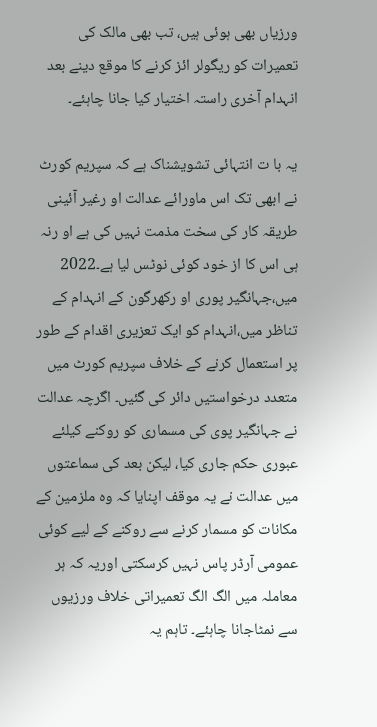ورزیاں بھی ہوئی ہیں، تب بھی مالک کی تعمیرات کو ریگولر ائز کرنے کا موقع دینے بعد انہدام آخری راستہ اختیار کیا جانا چاہئے۔

یہ با ت انتہائی تشویشناک ہے کہ سپریم کورٹ نے ابھی تک اس ماورائے عدالت او رغیر آئینی طریقہ کار کی سخت مذمت نہیں کی ہے او رنہ ہی اس کا از خود کوئی نوٹس لیا ہے۔2022 میں،جہانگیر پوری او رکھرگون کے انہدام کے تناظر میں،انہدام کو ایک تعزیری اقدام کے طور پر استعمال کرنے کے خلاف سپریم کورٹ میں متعدد درخواستیں دائر کی گئیں۔ اگرچہ عدالت نے جہانگیر پوی کی مسماری کو روکنے کیلئے عبوری حکم جاری کیا، لیکن بعد کی سماعتوں میں عدالت نے یہ موقف اپنایا کہ وہ ملزمین کے مکانات کو مسمار کرنے سے روکنے کے لیے کوئی عمومی آرڈر پاس نہیں کرسکتی اوریہ کہ ہر معاملہ میں الگ الگ تعمیراتی خلاف ورزیوں سے نمٹاجانا چاہئے۔ تاہم یہ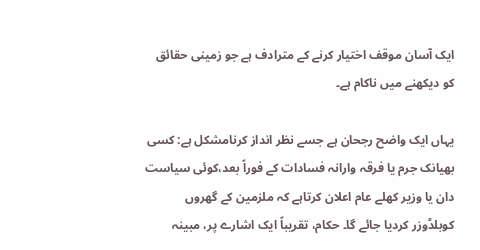ایک آسان موقف اختیار کرنے کے مترادف ہے جو زمینی حقائق کو دیکھنے میں ناکام ہے۔

یہاں ایک واضح رجحان ہے جسے نظر انداز کرنامشکل ہے: کسی بھیانک جرم یا فرقہ وارانہ فسادات کے فوراً بعد،کوئی سیاست دان یا وزیر کھلے عام اعلان کرتاہے کہ ملزمین کے گھروں کوبلڈوزر کردیا جائے گا۔ حکام، تقریباً ایک اشارے پر، مبینہ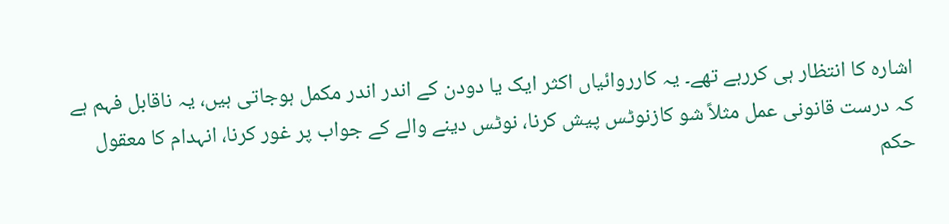اشارہ کا انتظار ہی کررہے تھے۔ یہ کارروائیاں اکثر ایک یا دودن کے اندر اندر مکمل ہوجاتی ہیں، یہ ناقابل فہم ہے کہ درست قانونی عمل مثلاً شو کازنوٹس پیش کرنا، نوٹس دینے والے کے جواب پر غور کرنا، انہدام کا معقول حکم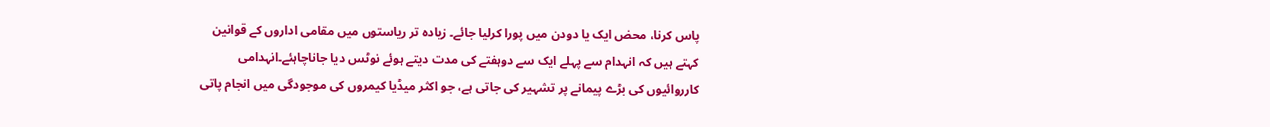پاس کرنا، محض ایک یا دودن میں پورا کرلیا جائے۔ زیادہ تر ریاستوں میں مقامی اداروں کے قوانین کہتے ہیں کہ انہدام سے پہلے ایک سے دوہفتے کی مدت دیتے ہوئے نوٹس دیا جاناچاہئے۔انہدامی کارروائیوں کی بڑے پیمانے پر تشہیر کی جاتی ہے، جو اکثر میڈیا کیمروں کی موجودگی میں انجام پاتی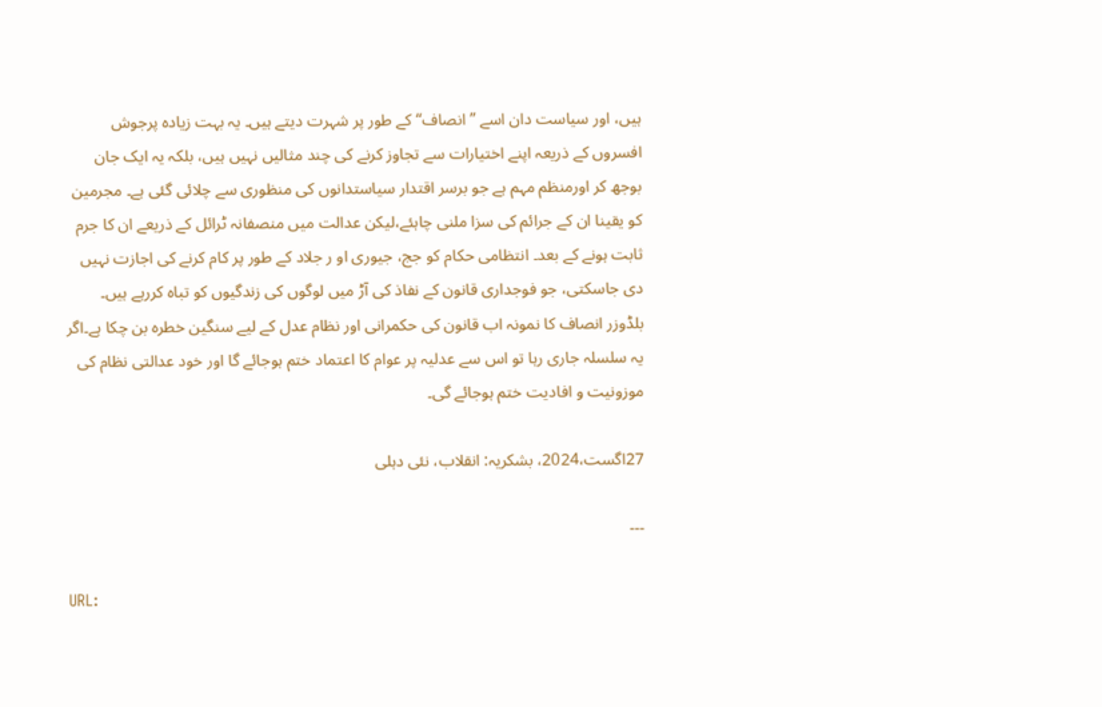ہیں، اور سیاست دان اسے ”انصاف“ کے طور پر شہرت دیتے ہیں۔ یہ بہت زیادہ پرجوش افسروں کے ذریعہ اپنے اختیارات سے تجاوز کرنے کی چند مثالیں نہیں ہیں، بلکہ یہ ایک جان بوجھ کر اورمنظم مہم ہے جو برسر اقتدار سیاستدانوں کی منظوری سے چلائی گئی ہے۔ مجرمین کو یقینا ان کے جرائم کی سزا ملنی چاہئے،لیکن عدالت میں منصفانہ ٹرائل کے ذریعے ان کا جرم ثابت ہونے کے بعد۔ انتظامی حکام کو جج، جیوری او ر جلاد کے طور پر کام کرنے کی اجازت نہیں دی جاسکتی، جو فوجداری قانون کے نفاذ کی آڑ میں لوگوں کی زندگیوں کو تباہ کررہے ہیں۔ بلڈوزر انصاف کا نمونہ اب قانون کی حکمرانی اور نظام عدل کے لیے سنگین خطرہ بن چکا ہے۔اگر یہ سلسلہ جاری رہا تو اس سے عدلیہ پر عوام کا اعتماد ختم ہوجائے گا اور خود عدالتی نظام کی موزونیت و افادیت ختم ہوجائے گی۔

27اگست،2024، بشکریہ: انقلاب، نئی دہلی

---

URL: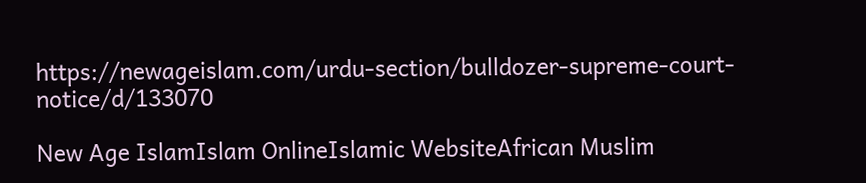https://newageislam.com/urdu-section/bulldozer-supreme-court-notice/d/133070

New Age IslamIslam OnlineIslamic WebsiteAfrican Muslim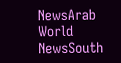NewsArab World NewsSouth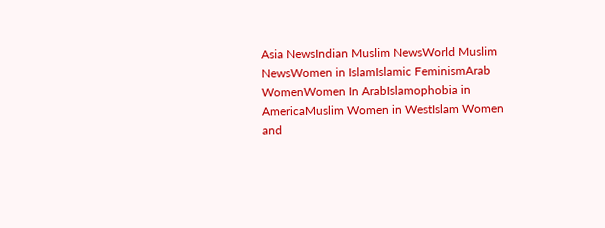Asia NewsIndian Muslim NewsWorld Muslim NewsWomen in IslamIslamic FeminismArab WomenWomen In ArabIslamophobia in AmericaMuslim Women in WestIslam Women and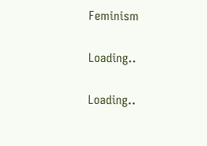Feminism

Loading..

Loading..